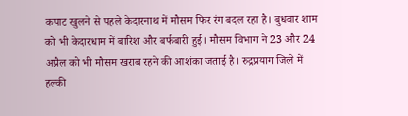कपाट खुलने से पहले केदारनाथ में मौसम फिर रंग बदल रहा है। बुधवार शाम को भी केदारधाम में बारिश और बर्फबारी हुई। मौसम विभाग ने 23 और 24 अप्रैल को भी मौसम खराब रहने की आशंका जताई है। रुद्रप्रयाग जिले में हल्की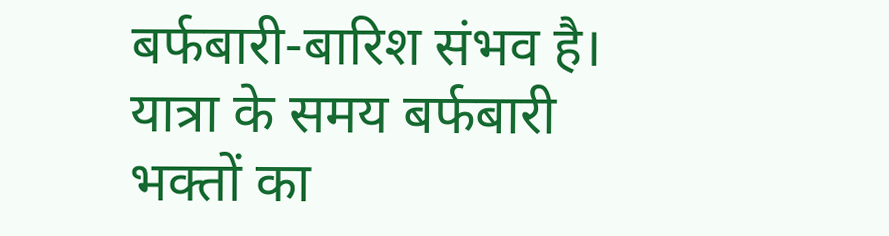बर्फबारी-बारिश संभव है। यात्रा के समय बर्फबारी भक्तों का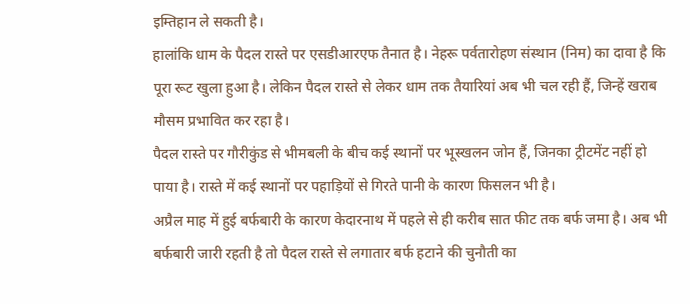इम्तिहान ले सकती है।
हालांकि धाम के पैदल रास्ते पर एसडीआरएफ तैनात है। नेहरू पर्वतारोहण संस्थान (निम) का दावा है कि पूरा रूट खुला हुआ है। लेकिन पैदल रास्ते से लेकर धाम तक तैयारियां अब भी चल रही हैं, जिन्हें खराब मौसम प्रभावित कर रहा है।
पैदल रास्ते पर गौरीकुंड से भीमबली के बीच कई स्थानों पर भूस्खलन जोन हैं, जिनका ट्रीटमेंट नहीं हो पाया है। रास्ते में कई स्थानों पर पहाड़ियों से गिरते पानी के कारण फिसलन भी है।
अप्रैल माह में हुई बर्फबारी के कारण केदारनाथ में पहले से ही करीब सात फीट तक बर्फ जमा है। अब भी बर्फबारी जारी रहती है तो पैदल रास्ते से लगातार बर्फ हटाने की चुनौती का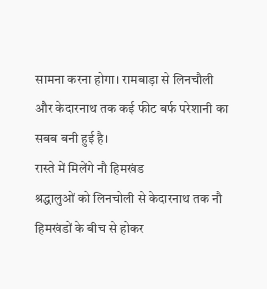सामना करना होगा। रामबाड़ा से लिनचौली और केदारनाथ तक कई फीट बर्फ परेशानी का सबब बनी हुई है।
रास्ते में मिलेंगे नौ हिमखंड
श्रद्धालुओं को लिनचोली से केदारनाथ तक नौ हिमखंडों के बीच से होकर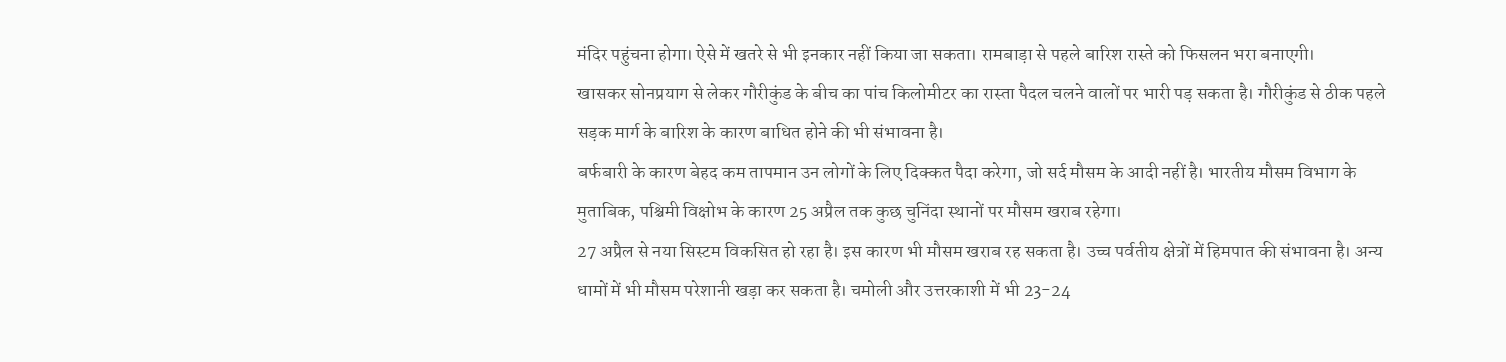मंदिर पहुंचना होगा। ऐसे में खतरे से भी इनकार नहीं किया जा सकता। रामबाड़ा से पहले बारिश रास्ते को फिसलन भरा बनाएगी।
खासकर सोनप्रयाग से लेकर गौरीकुंड के बीच का पांच किलोमीटर का रास्ता पैदल चलने वालों पर भारी पड़ सकता है। गौरीकुंड से ठीक पहले सड़क मार्ग के बारिश के कारण बाधित होने की भी संभावना है।
बर्फबारी के कारण बेहद कम तापमान उन लोगों के लिए दिक्कत पैदा करेगा, जो सर्द मौसम के आदी नहीं है। भारतीय मौसम विभाग के मुताबिक, पश्चिमी विक्षोभ के कारण 25 अप्रैल तक कुछ चुनिंदा स्थानों पर मौसम खराब रहेगा।
27 अप्रैल से नया सिस्टम विकसित हो रहा है। इस कारण भी मौसम खराब रह सकता है। उच्च पर्वतीय क्षेत्रों में हिमपात की संभावना है। अन्य धामों में भी मौसम परेशानी खड़ा कर सकता है। चमोली और उत्तरकाशी में भी 23-24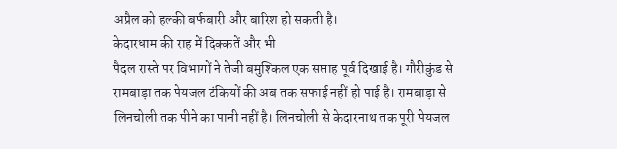अप्रैल को हल्की बर्फबारी और बारिश हो सकती है।
केदारधाम की राह में दिक्कतें और भी
पैदल रास्ते पर विभागों ने तेजी बमुश्किल एक सप्ताह पूर्व दिखाई है। गौरीकुंड से रामबाड़ा तक पेयजल टंकियों की अब तक सफाई नहीं हो पाई है। रामबाड़ा से लिनचोली तक पीने का पानी नहीं है। लिनचोली से केदारनाथ तक पूरी पेयजल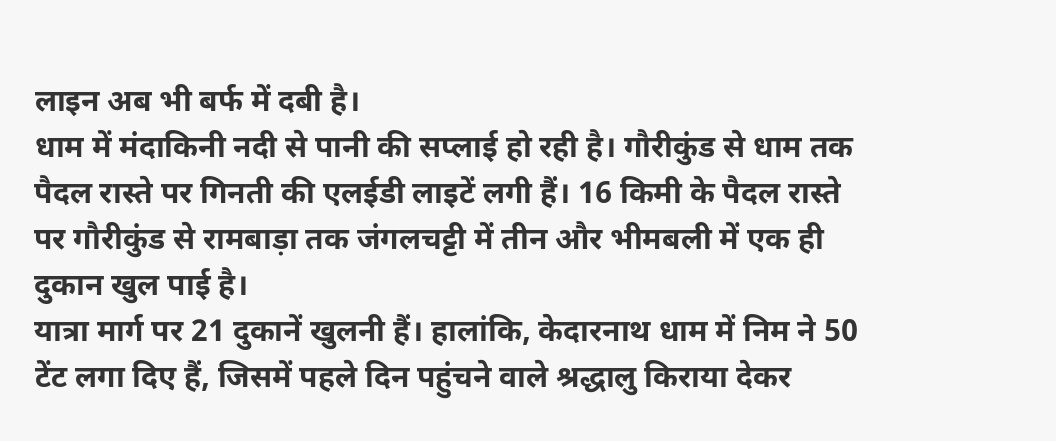लाइन अब भी बर्फ में दबी है।
धाम में मंदाकिनी नदी से पानी की सप्लाई हो रही है। गौरीकुंड से धाम तक पैदल रास्ते पर गिनती की एलईडी लाइटें लगी हैं। 16 किमी के पैदल रास्ते पर गौरीकुंड से रामबाड़ा तक जंगलचट्टी में तीन और भीमबली में एक ही दुकान खुल पाई है।
यात्रा मार्ग पर 21 दुकानें खुलनी हैं। हालांकि, केदारनाथ धाम में निम ने 50 टेंट लगा दिए हैं, जिसमें पहले दिन पहुंचने वाले श्रद्धालु किराया देकर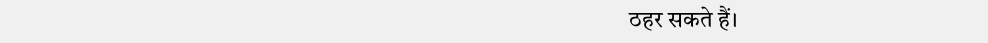ठहर सकते हैं।